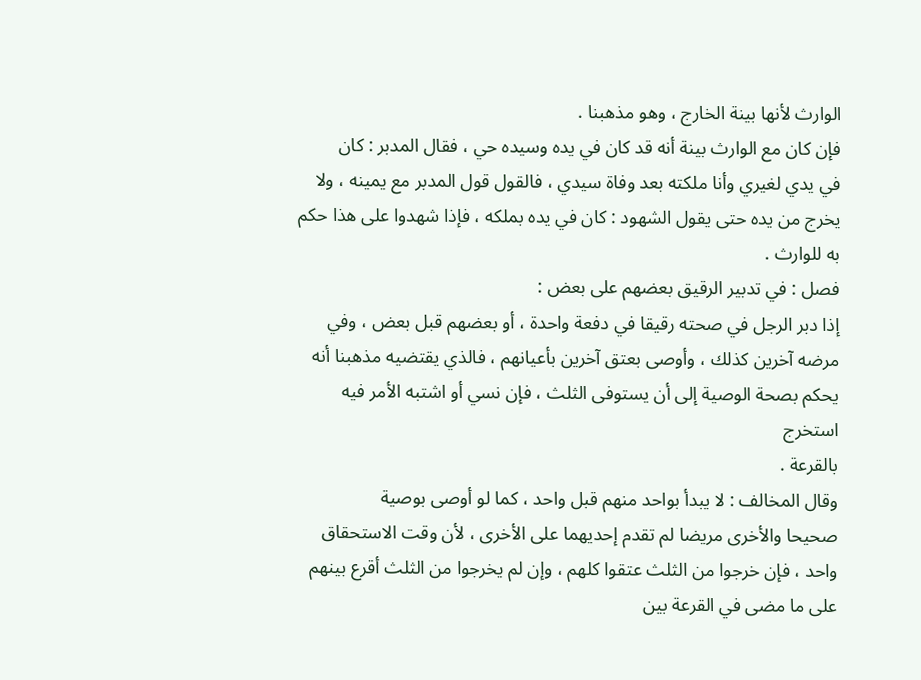الوارث لأنها بينة الخارج ، وهو مذهبنا .
فإن كان مع الوارث بينة أنه قد كان في يده وسيده حي ، فقال المدبر : كان
في يدي لغيري وأنا ملكته بعد وفاة سيدي ، فالقول قول المدبر مع يمينه ، ولا
يخرج من يده حتى يقول الشهود : كان في يده بملكه ، فإذا شهدوا على هذا حكم
به للوارث .
فصل : في تدبير الرقيق بعضهم على بعض :
إذا دبر الرجل في صحته رقيقا في دفعة واحدة ، أو بعضهم قبل بعض ، وفي
مرضه آخرين كذلك ، وأوصى بعتق آخرين بأعيانهم ، فالذي يقتضيه مذهبنا أنه
يحكم بصحة الوصية إلى أن يستوفى الثلث ، فإن نسي أو اشتبه الأمر فيه استخرج
بالقرعة .
وقال المخالف : لا يبدأ بواحد منهم قبل واحد ، كما لو أوصى بوصية
صحيحا والأخرى مريضا لم تقدم إحديهما على الأخرى ، لأن وقت الاستحقاق
واحد ، فإن خرجوا من الثلث عتقوا كلهم ، وإن لم يخرجوا من الثلث أقرع بينهم
على ما مضى في القرعة بين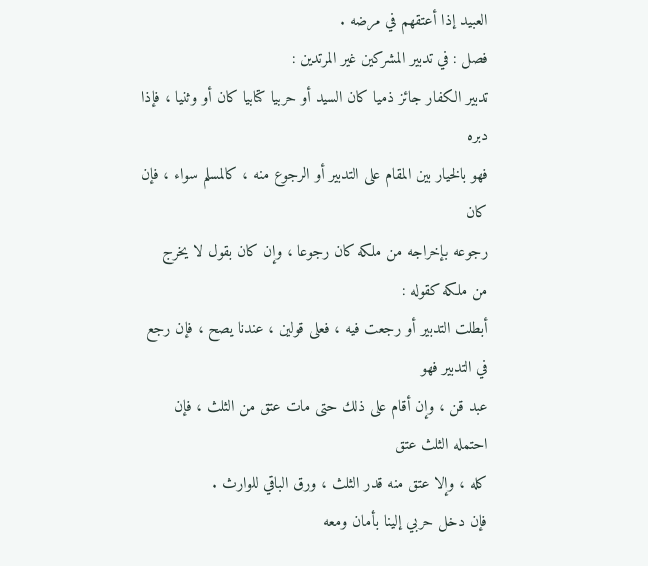العبيد إذا أعتقهم في مرضه .
فصل : في تدبير المشركين غير المرتدين :
تدبير الكفار جائز ذميا كان السيد أو حربيا كتابيا كان أو وثنيا ، فإذا دبره
فهو بالخيار بين المقام على التدبير أو الرجوع منه ، كالمسلم سواء ، فإن كان
رجوعه بإخراجه من ملكه كان رجوعا ، وإن كان بقول لا يخرج من ملكه كقوله :
أبطلت التدبير أو رجعت فيه ، فعلى قولين ، عندنا يصح ، فإن رجع في التدبير فهو
عبد قن ، وإن أقام على ذلك حتى مات عتق من الثلث ، فإن احتمله الثلث عتق
كله ، وإلا عتق منه قدر الثلث ، ورق الباقي للوارث .
فإن دخل حربي إلينا بأمان ومعه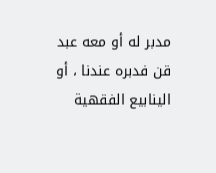مدبر له أو معه عبد قن فدبره عندنا ، أو
الينابيع الفقهية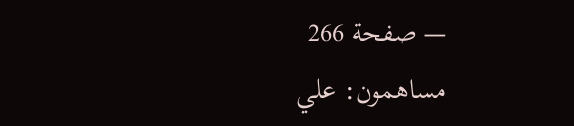— صفحة 266
مساهمون: علي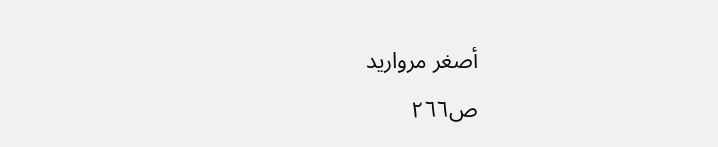أصغر مرواريد
ص٢٦٦